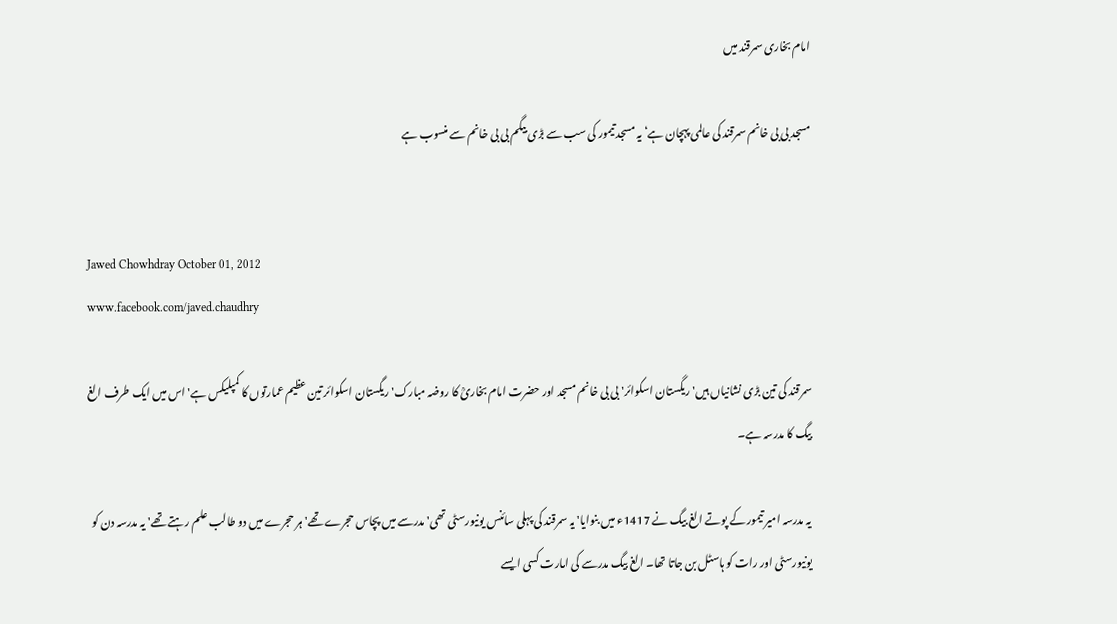امام بخاری سمرقند میں

مسجد بی بی خانم سمرقند کی عالمی پہچان ہے‘ یہ مسجد تیمور کی سب سے بڑی بیگم بی بی خانم سے منسوب ہے


Jawed Chowhdray October 01, 2012
www.facebook.com/javed.chaudhry

سمرقند کی تین بڑی نشانیاں ہیں' ریگستان اسکوائر' بی بی خانم مسجد اور حضرت امام بخاریؒ کا روضہ مبارک' ریگستان اسکوائر تین عظیم عمارتوں کا کمپلیکس ہے' اس میں ایک طرف الغ بیگ کا مدرسہ ہے۔

یہ مدرسہ امیر تیمور کے پوتے الغ بیگ نے 1417ء میں بنوایا' یہ سمرقند کی پہلی سائنس یونیورسٹی تھی' مدرسے میں پچاس حجرے تھے' ہر حجرے میں دو طالب علم رہتے تھے' یہ مدرسہ دن کو یونیورسٹی اور رات کو ہاسٹل بن جاتا تھا۔ الغ بیگ مدرسے کی امارت کسی ایسے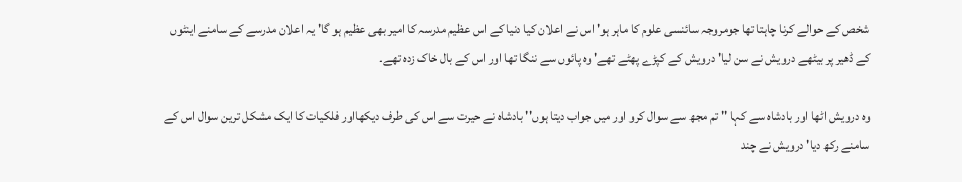شخص کے حوالے کرنا چاہتا تھا جومروجہ سائنسی علوم کا ماہر ہو' اس نے اعلان کیا دنیا کے اس عظیم مدرسہ کا امیر بھی عظیم ہو گا' یہ اعلان مدرسے کے سامنے اینٹوں کے ڈھیر پر بیٹھے درویش نے سن لیا' درویش کے کپڑے پھٹے تھے' وہ پائوں سے ننگا تھا اور اس کے بال خاک زدہ تھے۔

وہ درویش اٹھا اور بادشاہ سے کہا '' تم مجھ سے سوال کرو اور میں جواب دیتا ہوں'' بادشاہ نے حیرت سے اس کی طرف دیکھااور فلکیات کا ایک مشکل ترین سوال اس کے سامنے رکھ دیا' درویش نے چند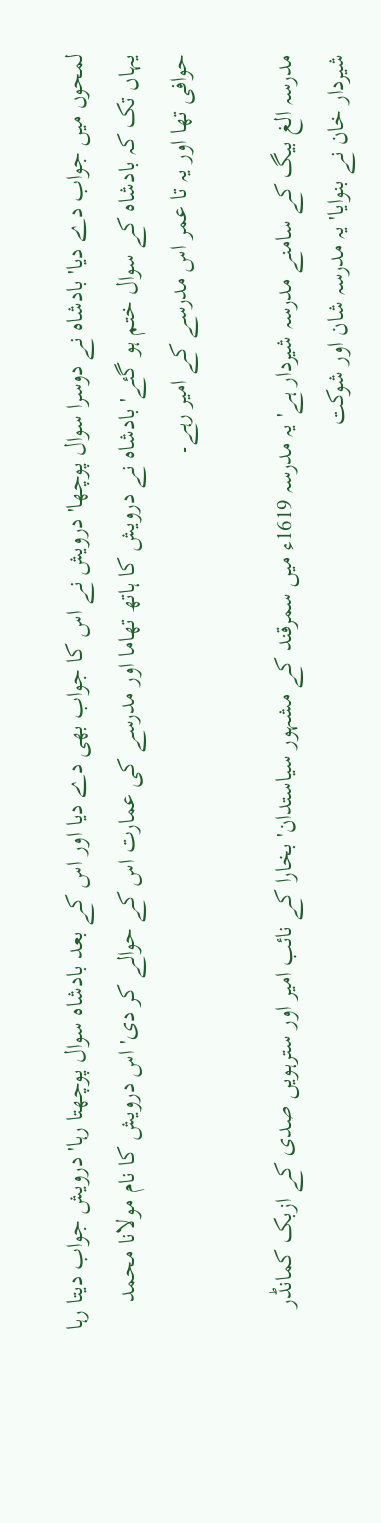لمحوں میں جواب دے دیا' بادشاہ نے دوسرا سوال پوچھا' درویش نے اس کا جواب بھی دے دیا اور اس کے بعد بادشاہ سوال پوچھتا رہا' درویش جواب دیتا رہا یہاں تک کہ بادشاہ کے سوال ختم ہو گئے' بادشاہ نے درویش کا ہاتھ تھاما اور مدرسے کی عمارت اس کے حوالے کر دی' اس درویش کا نام مولانا محمد حوافی تھا اور یہ تا عمر اس مدرسے کے امیر رہے۔

مدرسہ الغ بیگ کے سامنے مدرسہ شیردار ہے' یہ مدرسہ 1619ء میں سمرقند کے مشہور سیاستدان' بخارا کے نائب امیر اور سترہویں صدی کے ازبک کمانڈر شیردار خان نے بنوایا' یہ مدرسہ شان اور شوکت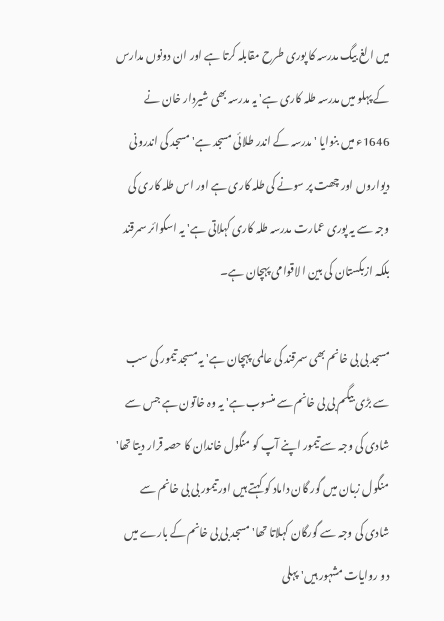میں الغ بیگ مدرسہ کا پوری طرح مقابلہ کرتا ہے اور ان دونوں مدارس کے پہلو میں مدرسہ طلہ کاری ہے' یہ مدرسہ بھی شیردار خان نے 1646ء میں بنوایا ' مدرسہ کے اندر طلائی مسجد ہے' مسجد کی اندرونی دیواروں اور چھت پر سونے کی طلہ کاری ہے اور اس طلہ کاری کی وجہ سے یہ پوری عمارت مدرسہ طلہ کاری کہلاتی ہے' یہ اسکوائر سمرقند بلکہ ازبکستان کی بین ا لاقوامی پہچان ہے۔

مسجد بی بی خانم بھی سمرقند کی عالمی پہچان ہے' یہ مسجد تیمور کی سب سے بڑی بیگم بی بی خانم سے منسوب ہے' یہ وہ خاتون ہے جس سے شادی کی وجہ سے تیمور اپنے آپ کو منگول خاندان کا حصہ قرار دیتا تھا' منگول زبان میں گور گان داماد کو کہتے ہیں اور تیمور بی بی خانم سے شادی کی وجہ سے گورگان کہلاتا تھا' مسجد بی بی خانم کے بارے میں دو روایات مشہور ہیں' پہلی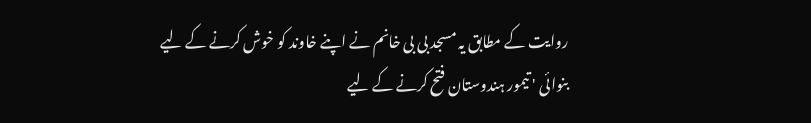روایت کے مطابق یہ مسجد بی بی خانم نے اپنے خاوند کو خوش کرنے کے لیے بنوائی ' تیمور ہندوستان فتح کرنے کے لیے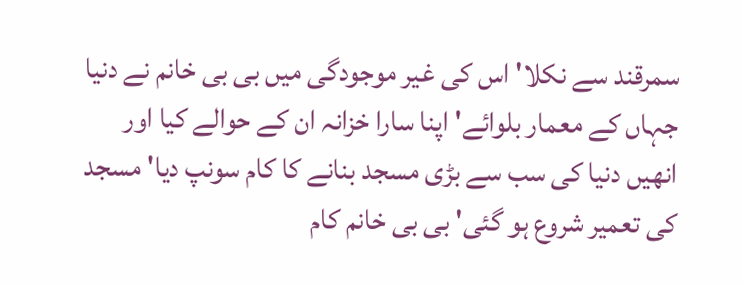سمرقند سے نکلا' اس کی غیر موجودگی میں بی بی خانم نے دنیا جہاں کے معمار بلوائے' اپنا سارا خزانہ ان کے حوالے کیا اور انھیں دنیا کی سب سے بڑی مسجد بنانے کا کام سونپ دیا' مسجد کی تعمیر شروع ہو گئی' بی بی خانم کام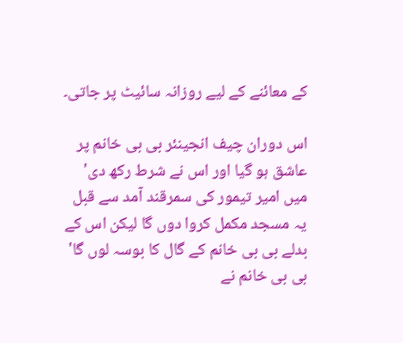کے معائنے کے لیے روزانہ سائیٹ پر جاتی۔

اس دوران چیف انجینئر بی بی خانم پر عاشق ہو گیا اور اس نے شرط رکھ دی' میں امیر تیمور کی سمرقند آمد سے قبل یہ مسجد مکمل کروا دوں گا لیکن اس کے بدلے بی بی خانم کے گال کا بوسہ لوں گا' بی بی خانم نے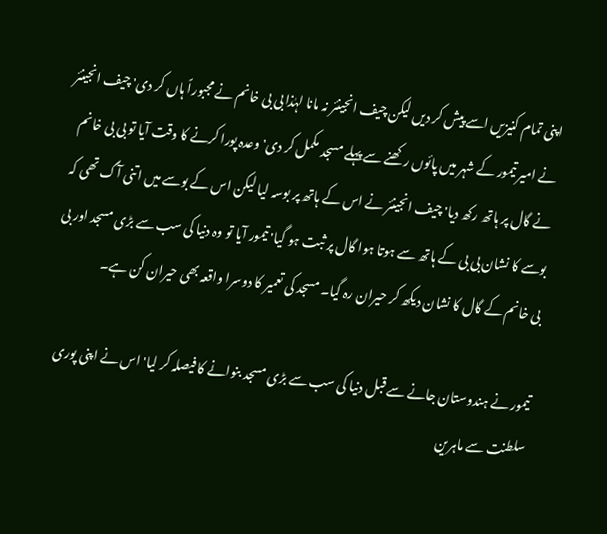اپنی تمام کنیزیں اسے پیش کر دیں لیکن چیف انجینئر نہ مانا لہٰذا بی بی خانم نے مجبوراً ہاں کر دی' چیف انجینئر نے امیر تیمور کے شہر میں پائوں رکھنے سے پہلے مسجد مکمل کر دی' وعدہ پورا کرنے کا وقت آیا تو بی بی خانم نے گال پر ہاتھ رکھ دیا' چیف انجینئر نے اس کے ہاتھ پر بوسہ لیا لیکن اس کے بوسے میں اتنی آگ تھی کہ بوسے کا نشان بی بی کے ہاتھ سے ہوتا ہوا گال پر ثبت ہو گیا' تیمور آیا تو وہ دنیا کی سب سے بڑی مسجد اور بی بی خانم کے گال کا نشان دیکھ کر حیران رہ گیا۔ مسجد کی تعمیر کا دوسرا واقعہ بھی حیران کن ہے۔

تیمور نے ہندوستان جانے سے قبل دنیا کی سب سے بڑی مسجد بنوانے کا فیصلہ کر لیا' اس نے اپنی پوری سلطنت سے ماہرین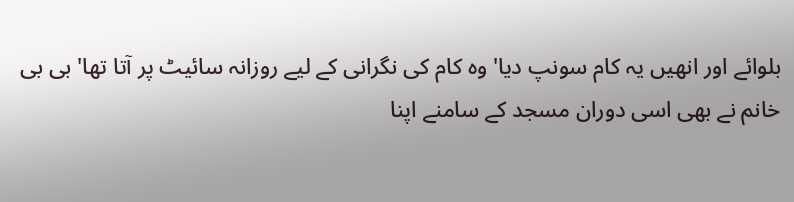بلوائے اور انھیں یہ کام سونپ دیا' وہ کام کی نگرانی کے لیے روزانہ سائیٹ پر آتا تھا' بی بی خانم نے بھی اسی دوران مسجد کے سامنے اپنا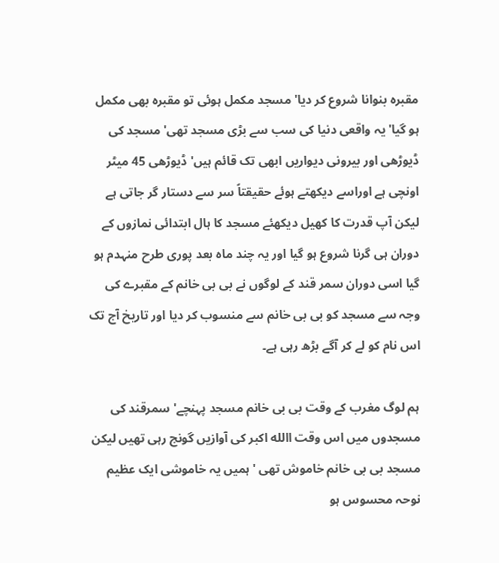مقبرہ بنوانا شروع کر دیا' مسجد مکمل ہوئی تو مقبرہ بھی مکمل ہو گیا' یہ واقعی دنیا کی سب سے بڑی مسجد تھی' مسجد کی ڈیوڑھی اور بیرونی دیواریں ابھی تک قائم ہیں' ڈیوڑھی 45 میٹر اونچی ہے اوراسے دیکھتے ہوئے حقیقتاً سر سے دستار گر جاتی ہے لیکن آپ قدرت کا کھیل دیکھئے مسجد کا ہال ابتدائی نمازوں کے دوران ہی گرنا شروع ہو گیا اور یہ چند ماہ بعد پوری طرح منہدم ہو گیا اسی دوران سمر قند کے لوگوں نے بی بی خانم کے مقبرے کی وجہ سے مسجد کو بی بی خانم سے منسوب کر دیا اور تاریخ آج تک اس نام کو لے کر آگے بڑھ رہی ہے۔

ہم لوگ مغرب کے وقت بی بی خانم مسجد پہنچے' سمرقند کی مسجدوں میں اس وقت االله اکبر کی آوازیں گونج رہی تھیں لیکن مسجد بی بی خانم خاموش تھی ' ہمیں یہ خاموشی ایک عظیم نوحہ محسوس ہو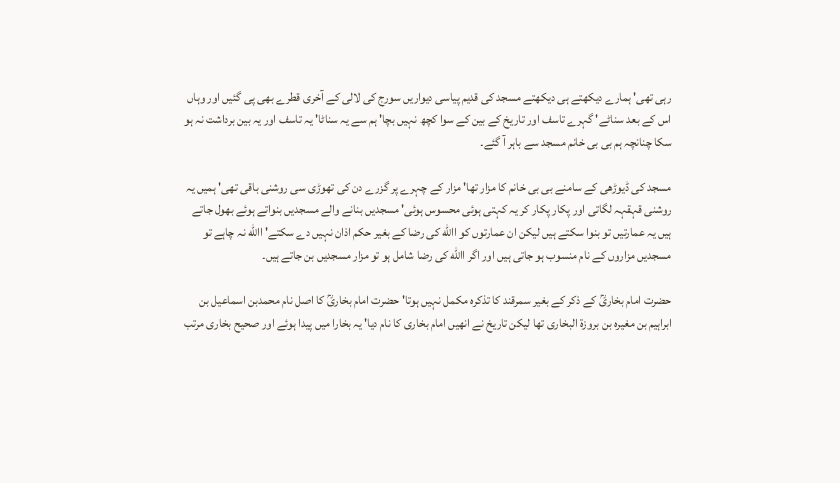رہی تھی' ہمارے دیکھتے ہی دیکھتے مسجد کی قدیم پیاسی دیواریں سورج کی لالی کے آخری قطرے بھی پی گئیں اور وہاں اس کے بعد سناٹے' گہرے تاسف اور تاریخ کے بین کے سوا کچھ نہیں بچا' ہم سے یہ سناٹا' یہ تاسف اور یہ بین برداشت نہ ہو سکا چنانچہ ہم بی بی خانم مسجد سے باہر آ گئے۔

مسجد کی ڈیوڑھی کے سامنے بی بی خانم کا مزار تھا' مزار کے چہرے پر گزرے دن کی تھوڑی سی روشنی باقی تھی' ہمیں یہ روشنی قہقہہ لگاتی اور پکار پکار کر یہ کہتی ہوئی محسوس ہوئی' مسجدیں بنانے والے مسجدیں بنواتے ہوئے بھول جاتے ہیں یہ عمارتیں تو بنوا سکتے ہیں لیکن ان عمارتوں کو االله کی رضا کے بغیر حکم اذان نہیں دے سکتے' االله نہ چاہے تو مسجدیں مزاروں کے نام منسوب ہو جاتی ہیں اور اگر االله کی رضا شامل ہو تو مزار مسجدیں بن جاتے ہیں۔

حضرت امام بخاریؒ کے ذکر کے بغیر سمرقند کا تذکرہ مکمل نہیں ہوتا' حضرت امام بخاریؒ کا اصل نام محمدبن اسماعیل بن ابراہیم بن مغیرہ بن بروزۃ البخاری تھا لیکن تاریخ نے انھیں امام بخاری کا نام دیا' یہ بخارا میں پیدا ہوئے اور صحیح بخاری مرتب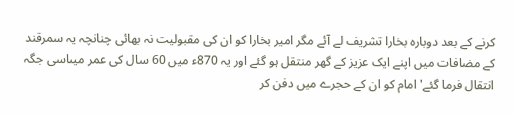کرنے کے بعد دوبارہ بخارا تشریف لے آئے مگر امیر بخارا کو ان کی مقبولیت نہ بھائی چنانچہ یہ سمرقند کے مضافات میں اپنے ایک عزیز کے گھر منتقل ہو گئے اور یہ 870ء میں 60 سال کی عمر میںاسی جگہ انتقال فرما گئے' امام کو ان کے حجرے میں دفن کر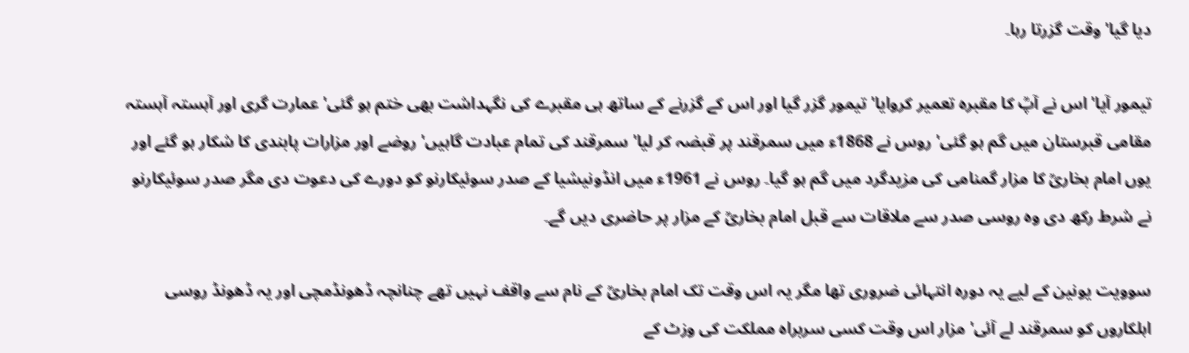دیا گیا' وقت گزرتا رہا۔

تیمور آیا' اس نے آپؒ کا مقبرہ تعمیر کروایا' تیمور گزر گیا اور اس کے گزرنے کے ساتھ ہی مقبرے کی نگہداشت بھی ختم ہو گئی' عمارت گری اور آہستہ آہستہ مقامی قبرستان میں گم ہو گئی' روس نے 1868ء میں سمرقند پر قبضہ کر لیا' سمرقند کی تمام عبادت گاہیں' روضے اور مزارات پابندی کا شکار ہو گئے اور یوں امام بخاریؒ کا مزار گمنامی کی مزیدگرد میں گم ہو گیا۔ روس نے 1961ء میں انڈونیشیا کے صدر سوئیکارنو کو دورے کی دعوت دی مگر صدر سوئیکارنو نے شرط رکھ دی وہ روسی صدر سے ملاقات سے قبل امام بخاریؒ کے مزار پر حاضری دیں گے۔

سوویت یونین کے لیے یہ دورہ انتہائی ضروری تھا مگر یہ اس وقت تک امام بخاریؒ کے نام سے واقف نہیں تھے چنانچہ ڈھونڈمچی اور یہ ڈھونڈ روسی اہلکاروں کو سمرقند لے آئی' مزار اس وقت کسی سربراہ مملکت کی وزٹ کے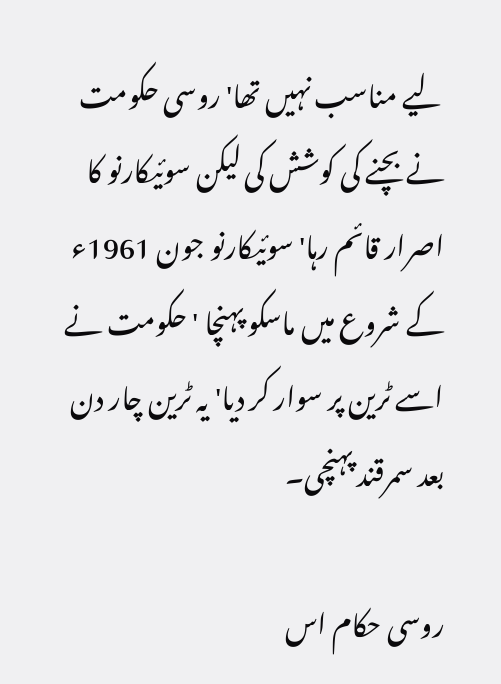لیے مناسب نہیں تھا' روسی حکومت نے بچنے کی کوشش کی لیکن سوئیکارنو کا اصرار قائم رہا' سوئیکارنو جون 1961ء کے شروع میں ماسکو پہنچا ' حکومت نے اسے ٹرین پر سوار کر دیا' یہ ٹرین چار دن بعد سمرقند پہنچی۔

روسی حکام اس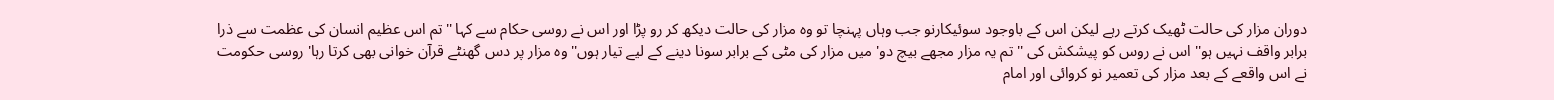دوران مزار کی حالت ٹھیک کرتے رہے لیکن اس کے باوجود سوئیکارنو جب وہاں پہنچا تو وہ مزار کی حالت دیکھ کر رو پڑا اور اس نے روسی حکام سے کہا ''تم اس عظیم انسان کی عظمت سے ذرا برابر واقف نہیں ہو'' اس نے روس کو پیشکش کی '' تم یہ مزار مجھے بیچ دو' میں مزار کی مٹی کے برابر سونا دینے کے لیے تیار ہوں'' وہ مزار پر دس گھنٹے قرآن خوانی بھی کرتا رہا' روسی حکومت نے اس واقعے کے بعد مزار کی تعمیر نو کروائی اور امام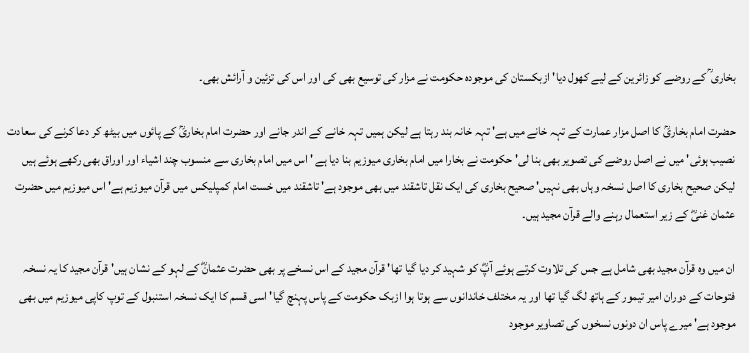بخاری ؒ کے روضے کو زائرین کے لیے کھول دیا' ازبکستان کی موجودہ حکومت نے مزار کی توسیع بھی کی اور اس کی تزئین و آرائش بھی۔

حضرت امام بخاریؒ کا اصل مزار عمارت کے تہہ خانے میں ہے' تہہ خانہ بند رہتا ہے لیکن ہمیں تہہ خانے کے اندر جانے اور حضرت امام بخاریؒ کے پائوں میں بیٹھ کر دعا کرنے کی سعادت نصیب ہوئی' میں نے اصل روضے کی تصویر بھی بنا لی' حکومت نے بخارا میں امام بخاری میوزیم بنا دیا ہے ' اس میں امام بخاری سے منسوب چند اشیاء اور اوراق بھی رکھے ہوئے ہیں لیکن صحیح بخاری کا اصل نسخہ وہاں بھی نہیں' صحیح بخاری کی ایک نقل تاشقند میں بھی موجود ہے' تاشقند میں خست امام کمپلیکس میں قرآن میوزیم ہے' اس میوزیم میں حضرت عثمان غنیؓ کے زیر استعمال رہنے والے قرآن مجید ہیں۔

ان میں وہ قرآن مجید بھی شامل ہے جس کی تلاوت کرتے ہوئے آپؓ کو شہید کر دیا گیا تھا' قرآن مجید کے اس نسخے پر بھی حضرت عثمانؓ کے لہو کے نشان ہیں' قرآن مجید کا یہ نسخہ فتوحات کے دوران امیر تیمور کے ہاتھ لگ گیا تھا اور یہ مختلف خاندانوں سے ہوتا ہوا ازبک حکومت کے پاس پہنچ گیا' اسی قسم کا ایک نسخہ استنبول کے توپ کاپی میوزیم میں بھی موجود ہے' میرے پاس ان دونوں نسخوں کی تصاویر موجود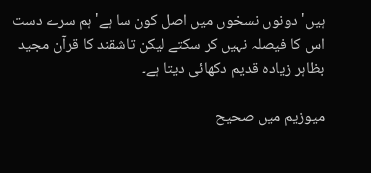ہیں' دونوں نسخوں میں اصل کون سا ہے' ہم سرے دست اس کا فیصلہ نہیں کر سکتے لیکن تاشقند کا قرآن مجید بظاہر زیادہ قدیم دکھائی دیتا ہے۔

میوزیم میں صحیح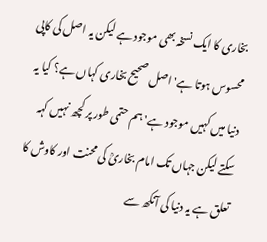بخاری کا ایک نسخہ بھی موجود ہے لیکن یہ اصل کی کاپی محسوس ہوتا ہے' اصل صحیح بخاری کہاں ہے؟ کیا یہ دنیا میں کہیں موجود ہے' ہم حتمی طور پر کچھ نہیں کہہ سکتے لیکن جہاں تک امام بخاریؒ کی محنت اور کاوش کا تعلق ہے یہ دنیا کی آنکھ سے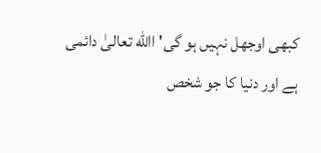کبھی اوجھل نہیں ہو گی' االله تعالیٰ دائمی ہے اور دنیا کا جو شخص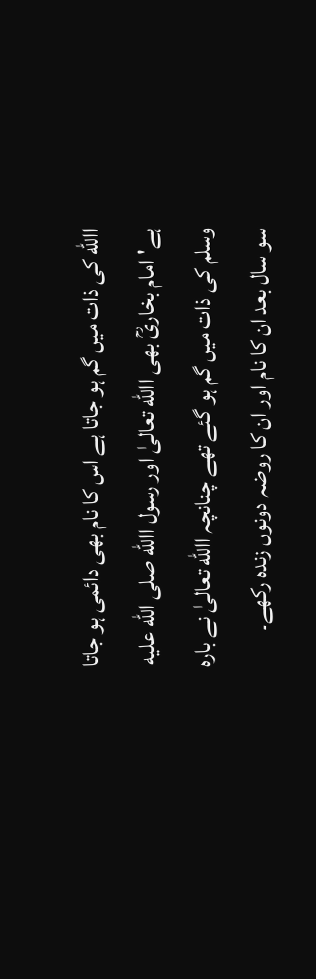االله کی ذات میں گم ہو جاتا ہے اس کا نام بھی دائمی ہو جاتا ہے' امام بخاریؒ بھی االله تعالیٰ اور رسول االله صلى الله عليه وسلم کی ذات میں گم ہو گئے تھے چنانچہ االله تعالیٰ نے بارہ سو سال بعد ان کا نام اور ان کا روضہ دونوں زندہ رکھے۔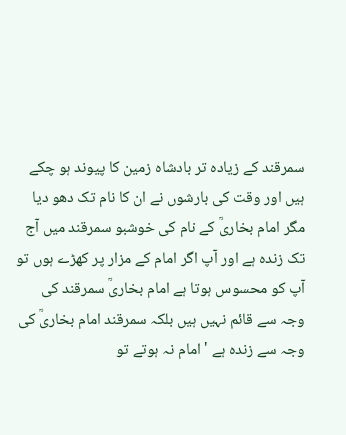سمرقند کے زیادہ تر بادشاہ زمین کا پیوند ہو چکے ہیں اور وقت کی بارشوں نے ان کا نام تک دھو دیا مگر امام بخاریؒ کے نام کی خوشبو سمرقند میں آج تک زندہ ہے اور آپ اگر امام کے مزار پر کھڑے ہوں تو آپ کو محسوس ہوتا ہے امام بخاریؒ سمرقند کی وجہ سے قائم نہیں ہیں بلکہ سمرقند امام بخاریؒ کی وجہ سے زندہ ہے ' امام نہ ہوتے تو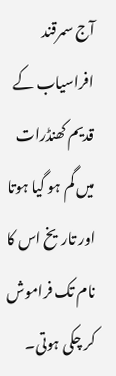آج سمرقند افراسیاب کے قدیم کھنڈرات میں گم ہو گیا ہوتا اور تاریخ اس کا نام تک فراموش کر چکی ہوتی۔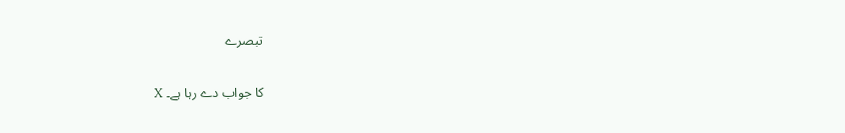تبصرے

کا جواب دے رہا ہے۔ X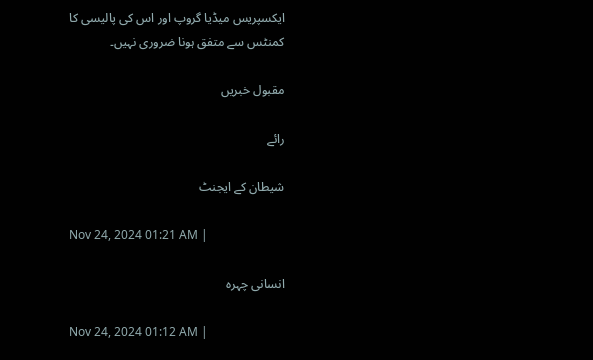ایکسپریس میڈیا گروپ اور اس کی پالیسی کا کمنٹس سے متفق ہونا ضروری نہیں۔

مقبول خبریں

رائے

شیطان کے ایجنٹ

Nov 24, 2024 01:21 AM |

انسانی چہرہ

Nov 24, 2024 01:12 AM |